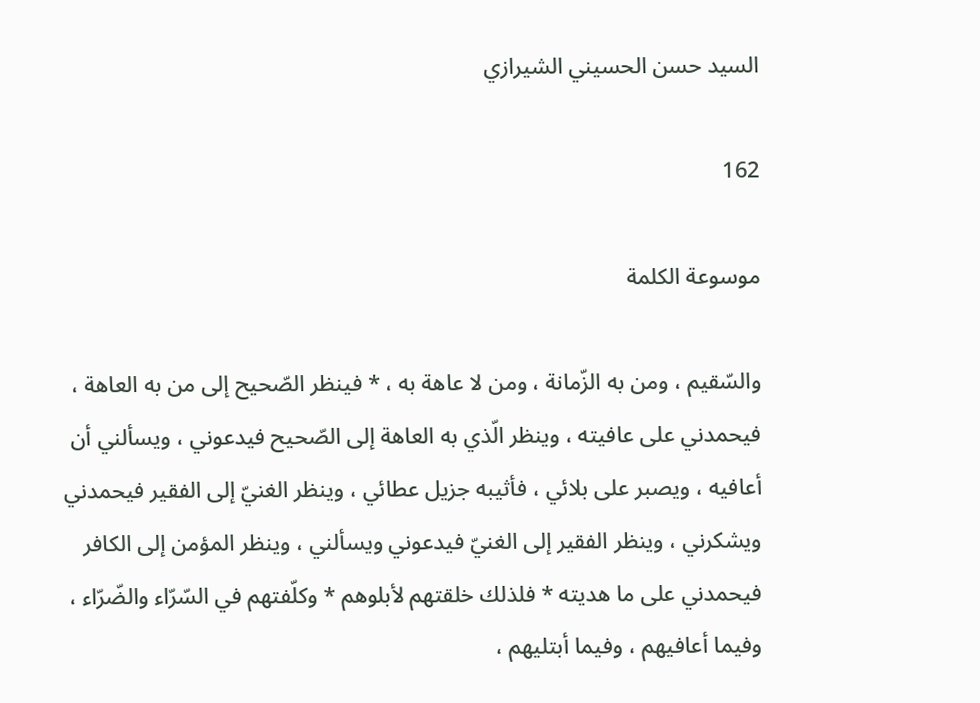السيد حسن الحسيني الشيرازي

162

موسوعة الكلمة

والسّقيم ، ومن به الزّمانة ، ومن لا عاهة به ، * فينظر الصّحيح إلى من به العاهة ، فيحمدني على عافيته ، وينظر الّذي به العاهة إلى الصّحيح فيدعوني ، ويسألني أن أعافيه ، ويصبر على بلائي ، فأثيبه جزيل عطائي ، وينظر الغنيّ إلى الفقير فيحمدني ويشكرني ، وينظر الفقير إلى الغنيّ فيدعوني ويسألني ، وينظر المؤمن إلى الكافر فيحمدني على ما هديته * فلذلك خلقتهم لأبلوهم * وكلّفتهم في السّرّاء والضّرّاء ، وفيما أعافيهم ، وفيما أبتليهم ،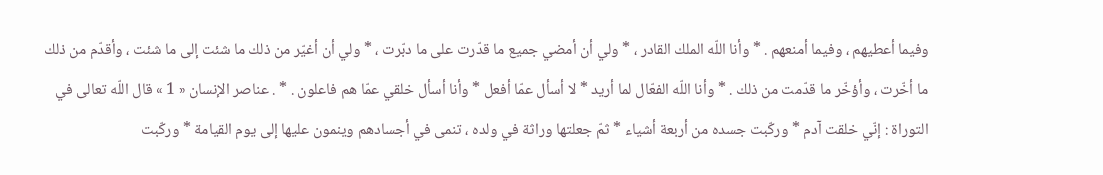وفيما أعطيهم ، وفيما أمنعهم . * وأنا اللّه الملك القادر ، * ولي أن أمضي جميع ما قدّرت على ما دبّرت ، * ولي أن أغيّر من ذلك ما شئت إلى ما شئت ، وأقدّم من ذلك ما أخّرت ، وأؤخّر ما قدّمت من ذلك . * وأنا اللّه الفعّال لما أريد * لا أسأل عمّا أفعل * وأنا أسأل خلقي عمّا هم فاعلون . * . عناصر الإنسان « 1 » قال اللّه تعالى في التوراة : إنّي خلقت آدم * وركّبت جسده من أربعة أشياء * ثمّ جعلتها وراثة في ولده ، تنمى في أجسادهم وينمون عليها إلى يوم القيامة * وركّبت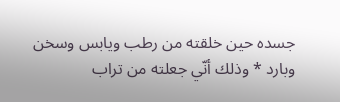جسده حين خلقته من رطب ويابس وسخن وبارد * وذلك أنّي جعلته من تراب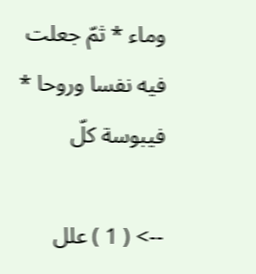وماء * ثمّ جعلت فيه نفسا وروحا * فيبوسة كلّ

--> ( 1 ) علل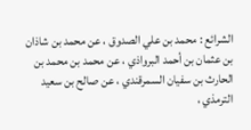الشرائع : محمد بن علي الصدوق ، عن محمد بن شاذان بن عثمان بن أحمد البرواذي ، عن محمد بن محمد بن الحارث بن سفيان السمرقندي ، عن صالح بن سعيد الترمذي ،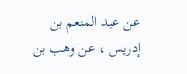عن عبد المنعم بن إدريس ، عن وهب بن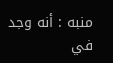منبه : أنه وجد في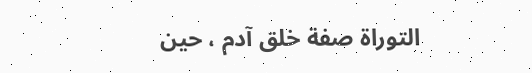التوراة صفة خلق آدم ، حين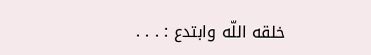خلقه اللّه وابتدع : . . .